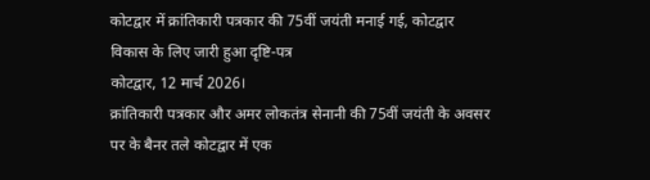कोटद्वार में क्रांतिकारी पत्रकार की 75वीं जयंती मनाई गई, कोटद्वार विकास के लिए जारी हुआ दृष्टि-पत्र
कोटद्वार, 12 मार्च 2026।
क्रांतिकारी पत्रकार और अमर लोकतंत्र सेनानी की 75वीं जयंती के अवसर पर के बैनर तले कोटद्वार में एक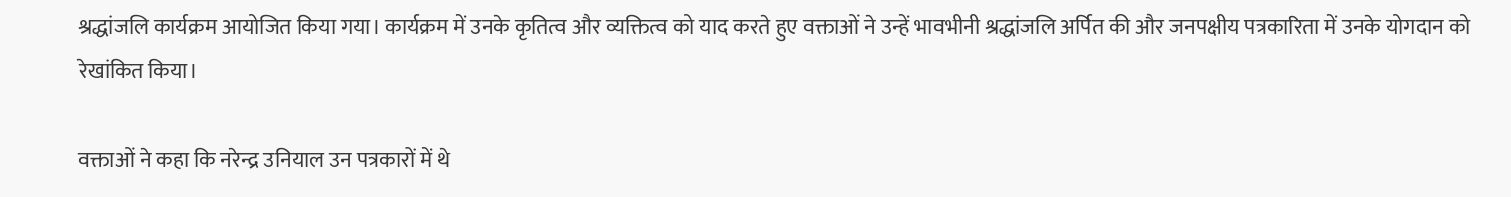श्रद्धांजलि कार्यक्रम आयोजित किया गया। कार्यक्रम में उनके कृतित्व और व्यक्तित्व को याद करते हुए वक्ताओं ने उन्हें भावभीनी श्रद्धांजलि अर्पित की और जनपक्षीय पत्रकारिता में उनके योगदान को रेखांकित किया।

वक्ताओं ने कहा कि नरेन्द्र उनियाल उन पत्रकारों में थे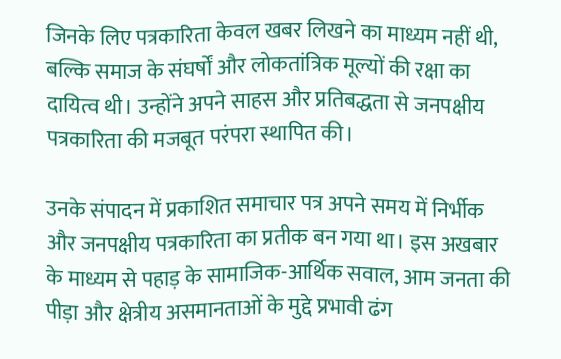जिनके लिए पत्रकारिता केवल खबर लिखने का माध्यम नहीं थी, बल्कि समाज के संघर्षों और लोकतांत्रिक मूल्यों की रक्षा का दायित्व थी। उन्होंने अपने साहस और प्रतिबद्धता से जनपक्षीय पत्रकारिता की मजबूत परंपरा स्थापित की।

उनके संपादन में प्रकाशित समाचार पत्र अपने समय में निर्भीक और जनपक्षीय पत्रकारिता का प्रतीक बन गया था। इस अखबार के माध्यम से पहाड़ के सामाजिक-आर्थिक सवाल, आम जनता की पीड़ा और क्षेत्रीय असमानताओं के मुद्दे प्रभावी ढंग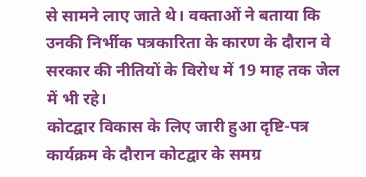से सामने लाए जाते थे। वक्ताओं ने बताया कि उनकी निर्भीक पत्रकारिता के कारण के दौरान वे सरकार की नीतियों के विरोध में 19 माह तक जेल में भी रहे।
कोटद्वार विकास के लिए जारी हुआ दृष्टि-पत्र
कार्यक्रम के दौरान कोटद्वार के समग्र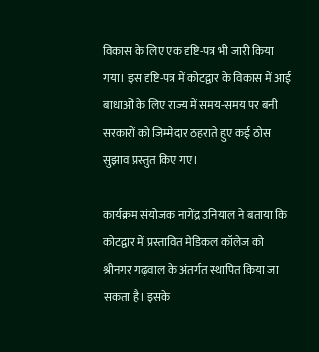विकास के लिए एक दृष्टि-पत्र भी जारी किया गया। इस दृष्टि-पत्र में कोटद्वार के विकास में आई बाधाओं के लिए राज्य में समय-समय पर बनी सरकारों को जिम्मेदार ठहराते हुए कई ठोस सुझाव प्रस्तुत किए गए।

कार्यक्रम संयोजक नागेंद्र उनियाल ने बताया कि कोटद्वार में प्रस्तावित मेडिकल कॉलेज को श्रीनगर गढ़वाल के अंतर्गत स्थापित किया जा सकता है। इसके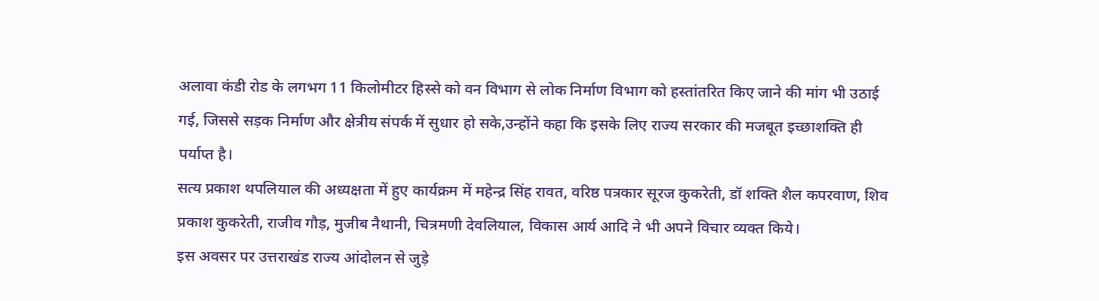अलावा कंडी रोड के लगभग 11 किलोमीटर हिस्से को वन विभाग से लोक निर्माण विभाग को हस्तांतरित किए जाने की मांग भी उठाई गई, जिससे सड़क निर्माण और क्षेत्रीय संपर्क में सुधार हो सके,उन्होंने कहा कि इसके लिए राज्य सरकार की मजबूत इच्छाशक्ति ही पर्याप्त है।
सत्य प्रकाश थपलियाल की अध्यक्षता में हुए कार्यक्रम में महेन्द्र सिंह रावत, वरिष्ठ पत्रकार सूरज कुकरेती, डॉ शक्ति शैल कपरवाण, शिव प्रकाश कुकरेती, राजीव गौड़, मुजीब नैथानी, चित्रमणी देवलियाल, विकास आर्य आदि ने भी अपने विचार व्यक्त किये।
इस अवसर पर उत्तराखंड राज्य आंदोलन से जुड़े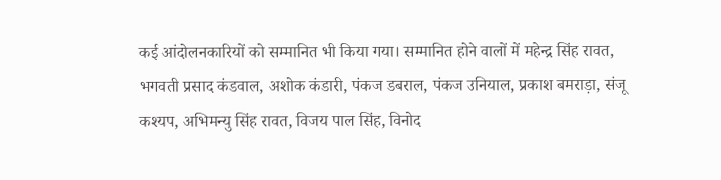कई आंदोलनकारियों को सम्मानित भी किया गया। सम्मानित होने वालों में महेन्द्र सिंह रावत, भगवती प्रसाद कंडवाल, अशोक कंडारी, पंकज डबराल, पंकज उनियाल, प्रकाश बमराड़ा, संजू कश्यप, अभिमन्यु सिंह रावत, विजय पाल सिंह, विनोद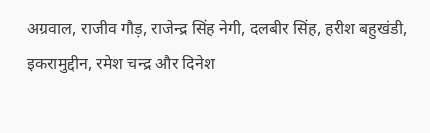अग्रवाल, राजीव गौड़, राजेन्द्र सिंह नेगी, दलबीर सिंह, हरीश बहुखंडी, इकरामुद्दीन, रमेश चन्द्र और दिनेश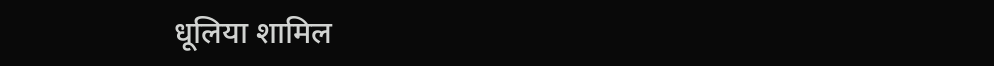धूलिया शामिल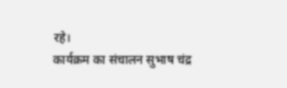रहे।
कार्यक्रम का संचालन सुभाष चंद्र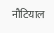नौटियाल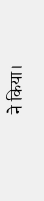ने किया।